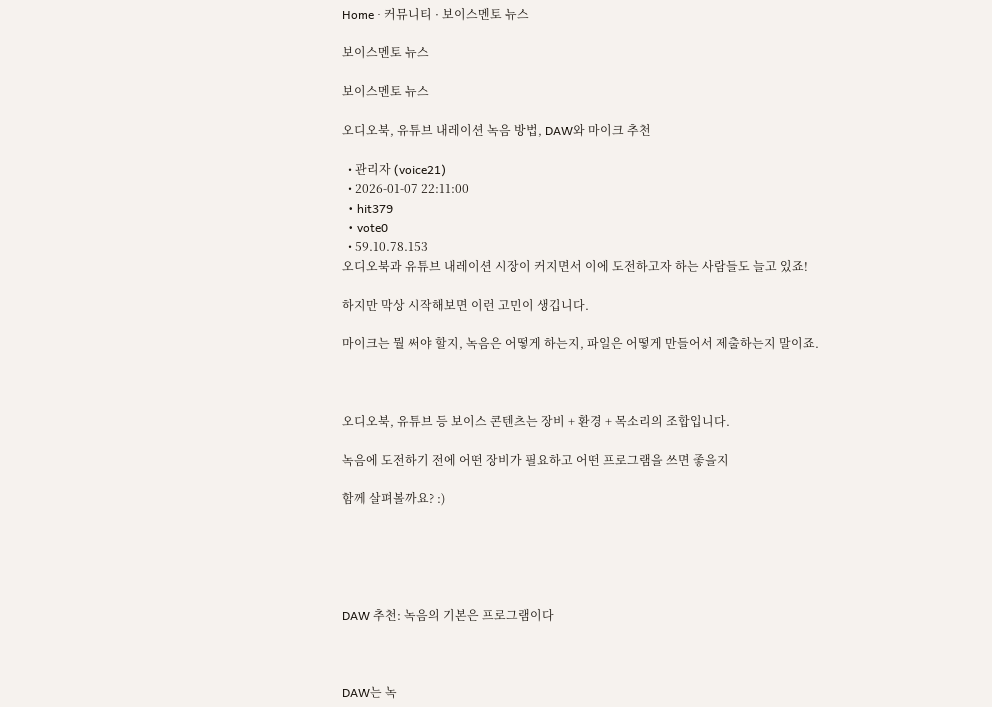Home · 커뮤니티 · 보이스멘토 뉴스

보이스멘토 뉴스

보이스멘토 뉴스

오디오북, 유튜브 내레이션 녹음 방법, DAW와 마이크 추천

  • 관리자 (voice21)
  • 2026-01-07 22:11:00
  • hit379
  • vote0
  • 59.10.78.153
오디오북과 유튜브 내레이션 시장이 커지면서 이에 도전하고자 하는 사람들도 늘고 있죠!

하지만 막상 시작해보면 이런 고민이 생깁니다.

마이크는 뭘 써야 할지, 녹음은 어떻게 하는지, 파일은 어떻게 만들어서 제출하는지 말이죠.



오디오북, 유튜브 등 보이스 콘텐츠는 장비 + 환경 + 목소리의 조합입니다.

녹음에 도전하기 전에 어떤 장비가 필요하고 어떤 프로그램을 쓰면 좋을지

함께 살펴볼까요? :)





DAW 추천: 녹음의 기본은 프로그램이다



DAW는 녹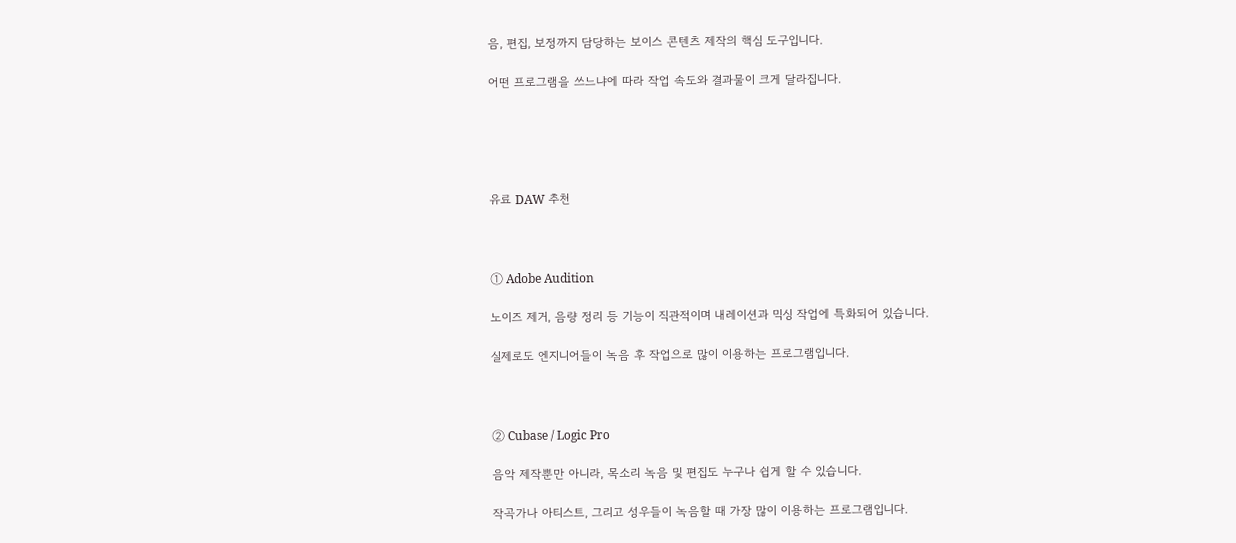음, 편집, 보정까지 담당하는 보이스 콘텐츠 제작의 핵심 도구입니다.

어떤 프로그램을 쓰느냐에 따라 작업 속도와 결과물이 크게 달라집니다.





유료 DAW 추천



① Adobe Audition

노이즈 제거, 음량 정리 등 기능이 직관적이며 내레이션과 믹싱 작업에 특화되어 있습니다.

실제로도 엔지니어들이 녹음 후 작업으로 많이 이용하는 프로그램입니다.



② Cubase / Logic Pro

음악 제작뿐만 아니라, 목소리 녹음 및 편집도 누구나 쉽게 할 수 있습니다.

작곡가나 아티스트, 그리고 성우들이 녹음할 때 가장 많이 이용하는 프로그램입니다.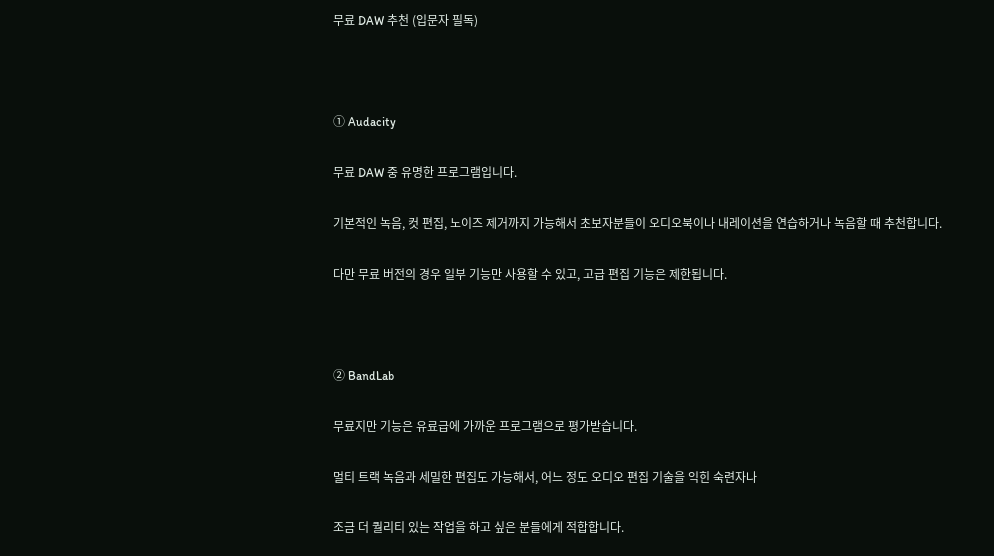무료 DAW 추천 (입문자 필독)



① Audacity

무료 DAW 중 유명한 프로그램입니다.

기본적인 녹음, 컷 편집, 노이즈 제거까지 가능해서 초보자분들이 오디오북이나 내레이션을 연습하거나 녹음할 때 추천합니다.

다만 무료 버전의 경우 일부 기능만 사용할 수 있고, 고급 편집 기능은 제한됩니다.



② BandLab

무료지만 기능은 유료급에 가까운 프로그램으로 평가받습니다.

멀티 트랙 녹음과 세밀한 편집도 가능해서, 어느 정도 오디오 편집 기술을 익힌 숙련자나

조금 더 퀄리티 있는 작업을 하고 싶은 분들에게 적합합니다.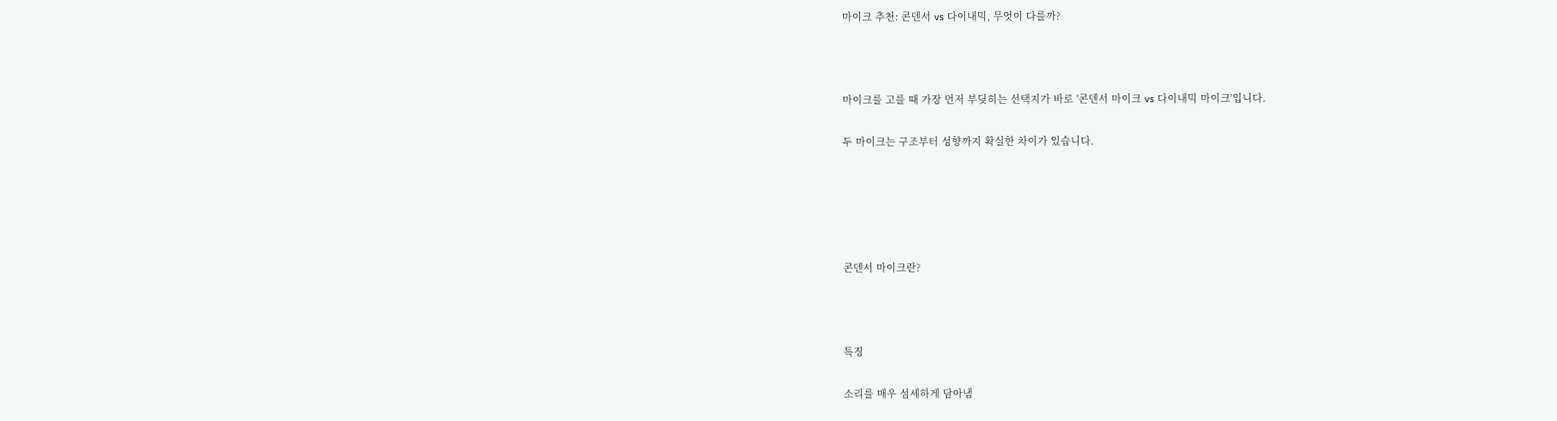마이크 추천: 콘덴서 vs 다이내믹, 무엇이 다를까?



마이크를 고를 때 가장 먼저 부딪히는 선택지가 바로 '콘덴서 마이크 vs 다이내믹 마이크'입니다.

두 마이크는 구조부터 성향까지 확실한 차이가 있습니다.





콘덴서 마이크란?



특징

소리를 매우 섬세하게 담아냄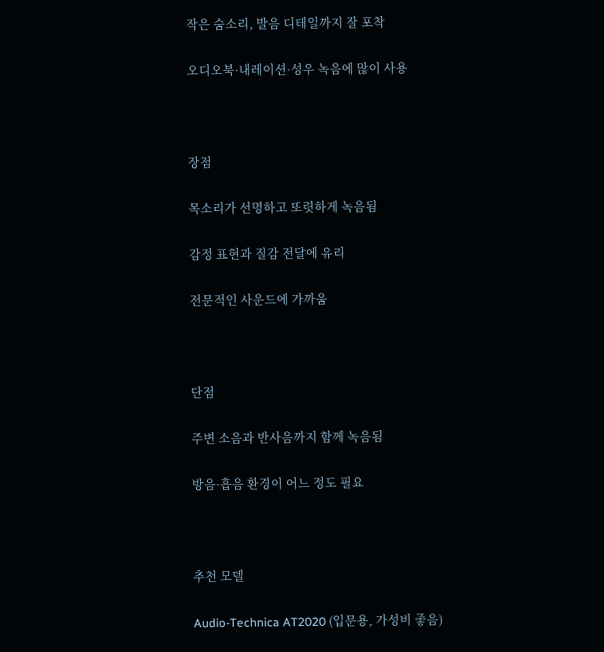작은 숨소리, 발음 디테일까지 잘 포착

오디오북·내레이션·성우 녹음에 많이 사용



장점

목소리가 선명하고 또렷하게 녹음됨

감정 표현과 질감 전달에 유리

전문적인 사운드에 가까움



단점

주변 소음과 반사음까지 함께 녹음됨

방음·흡음 환경이 어느 정도 필요



추천 모델

Audio-Technica AT2020 (입문용, 가성비 좋음)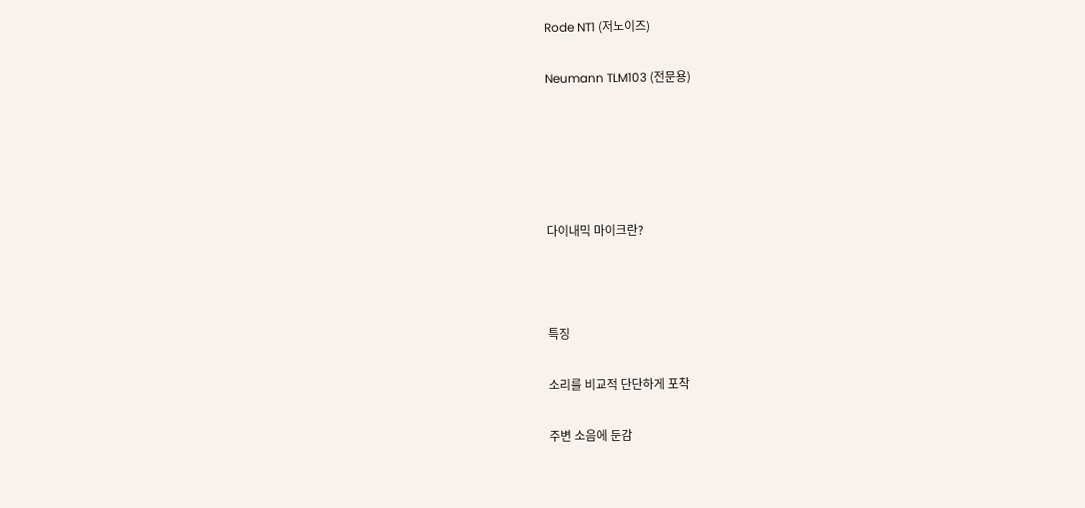Rode NT1 (저노이즈)

Neumann TLM103 (전문용)





다이내믹 마이크란?



특징

소리를 비교적 단단하게 포착

주변 소음에 둔감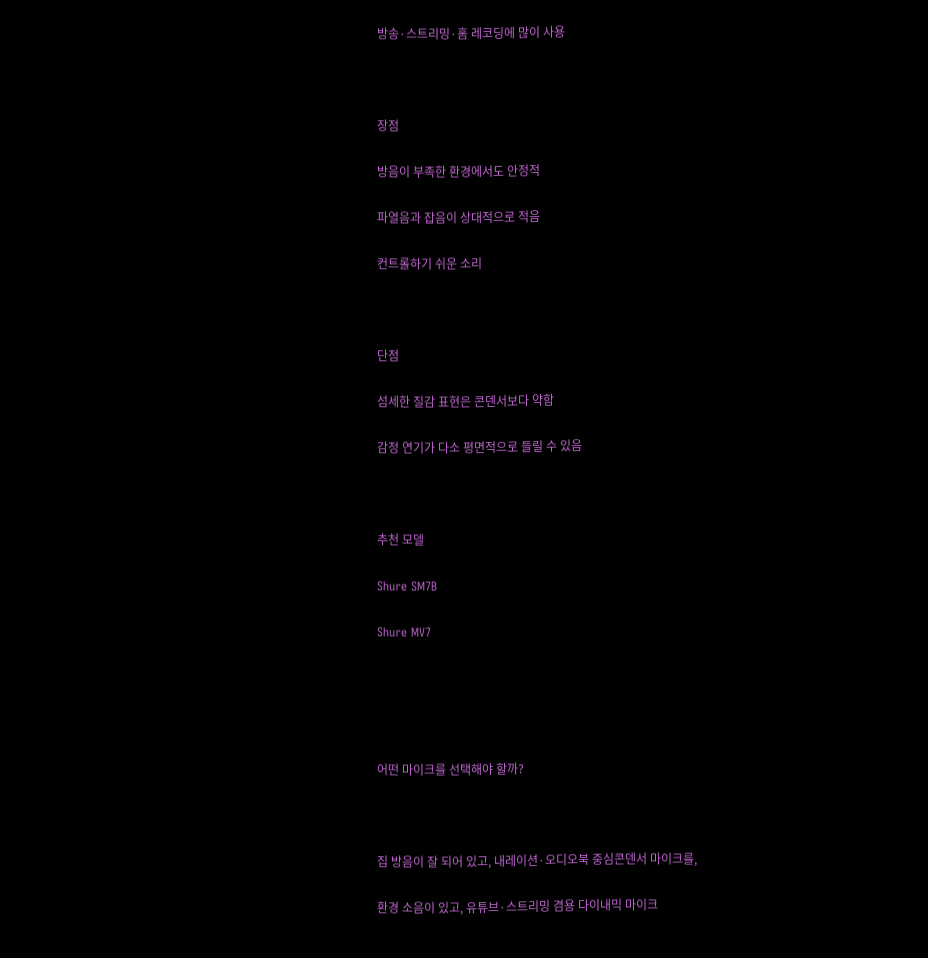방송·스트리밍·홈 레코딩에 많이 사용



장점

방음이 부족한 환경에서도 안정적

파열음과 잡음이 상대적으로 적음

컨트롤하기 쉬운 소리



단점

섬세한 질감 표현은 콘덴서보다 약함

감정 연기가 다소 평면적으로 들릴 수 있음



추천 모델

Shure SM7B

Shure MV7





어떤 마이크를 선택해야 할까?



집 방음이 잘 되어 있고, 내레이션·오디오북 중심콘덴서 마이크를,

환경 소음이 있고, 유튜브·스트리밍 겸용 다이내믹 마이크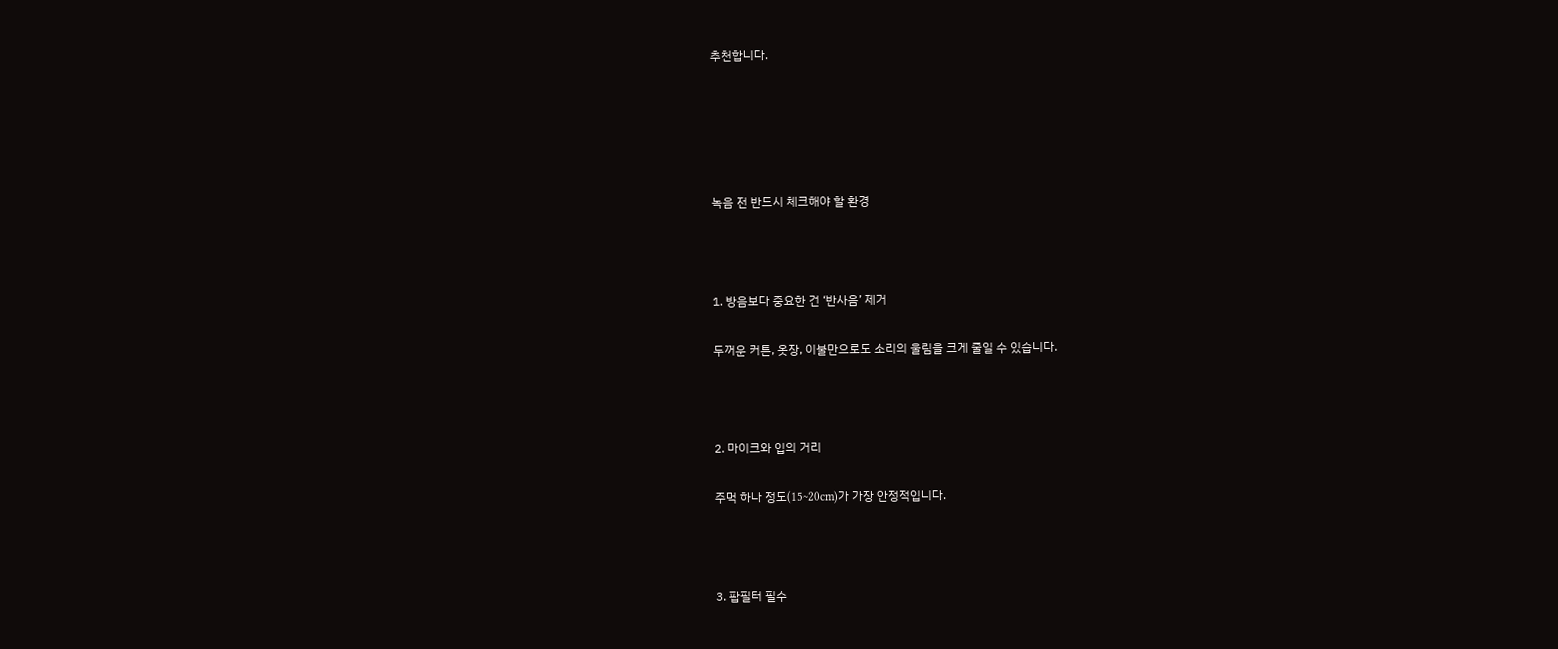추천합니다.





녹음 전 반드시 체크해야 할 환경



1. 방음보다 중요한 건 ‘반사음’ 제거

두꺼운 커튼, 옷장, 이불만으로도 소리의 울림을 크게 줄일 수 있습니다.



2. 마이크와 입의 거리

주먹 하나 정도(15~20cm)가 가장 안정적입니다.



3. 팝필터 필수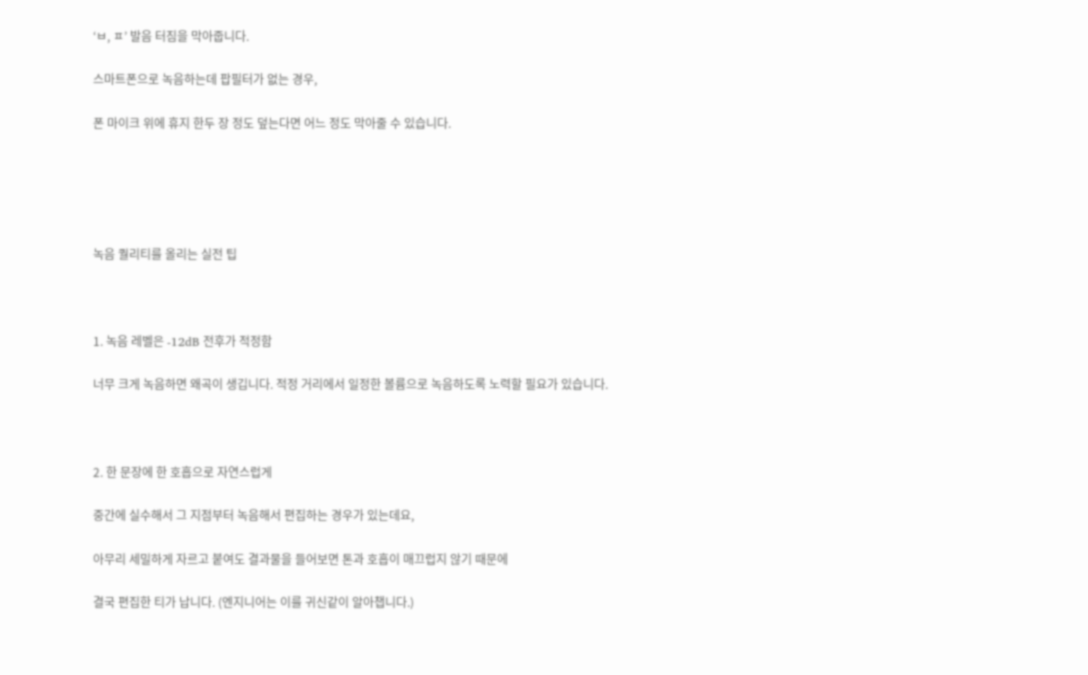‘ㅂ, ㅍ’ 발음 터짐을 막아줍니다.

스마트폰으로 녹음하는데 팝필터가 없는 경우,

폰 마이크 위에 휴지 한두 장 정도 덮는다면 어느 정도 막아줄 수 있습니다.





녹음 퀄리티를 올리는 실전 팁



1. 녹음 레벨은 -12dB 전후가 적정함

너무 크게 녹음하면 왜곡이 생깁니다. 적정 거리에서 일정한 볼륨으로 녹음하도록 노력할 필요가 있습니다.



2. 한 문장에 한 호흡으로 자연스럽게

중간에 실수해서 그 지점부터 녹음해서 편집하는 경우가 있는데요,

아무리 세밀하게 자르고 붙여도 결과물을 들어보면 톤과 호흡이 매끄럽지 않기 때문에

결국 편집한 티가 납니다. (엔지니어는 이를 귀신같이 알아챕니다.)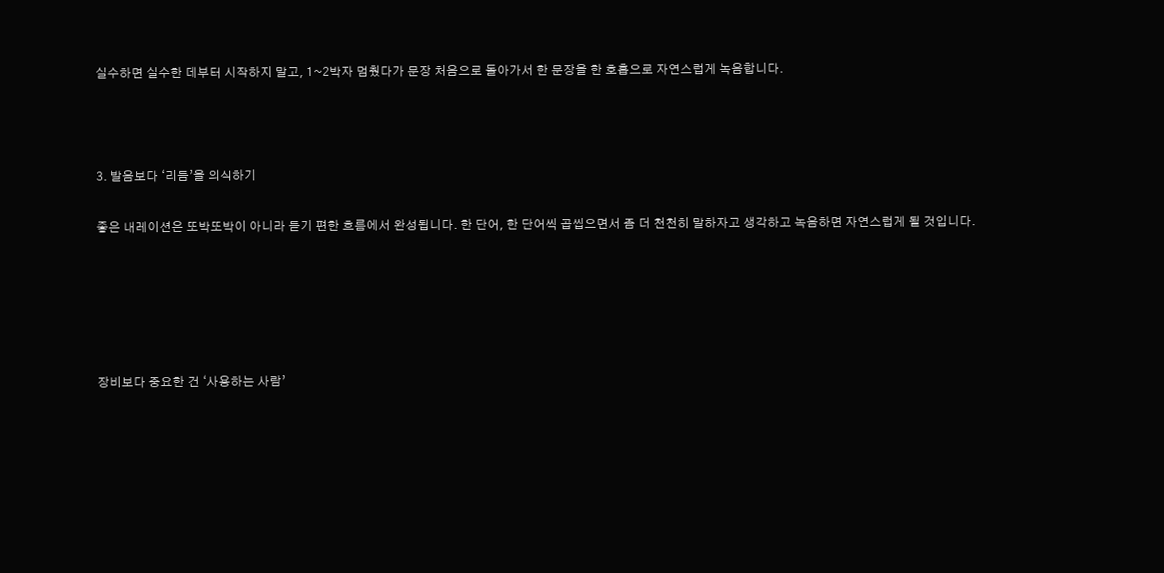실수하면 실수한 데부터 시작하지 말고, 1~2박자 멈췄다가 문장 처음으로 돌아가서 한 문장을 한 호흡으로 자연스럽게 녹음합니다.



3. 발음보다 ‘리듬’을 의식하기

좋은 내레이션은 또박또박이 아니라 듣기 편한 흐름에서 완성됩니다. 한 단어, 한 단어씩 곱씹으면서 좀 더 천천히 말하자고 생각하고 녹음하면 자연스럽게 될 것입니다.





장비보다 중요한 건 ‘사용하는 사람’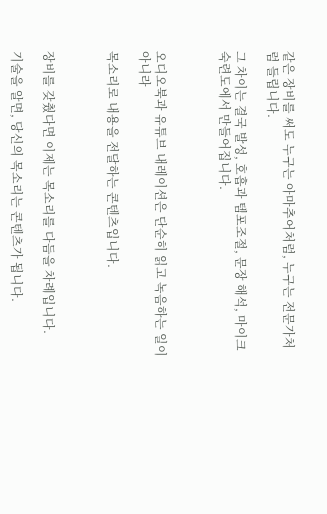같은 장비를 써도 누구는 아마추어처럼, 누구는 전문가처럼 들립니다.

그 차이는 결국 발성, 호흡과 템포조절, 문장 해석, 마이크 숙련도에서 만들어집니다.



오디오북과 유튜브 내레이션은 단순히 읽고 녹음하는 일이 아니라

목소리로 내용을 전달하는 콘텐츠입니다.



장비를 갖췄다면 이제는 목소리를 다듬을 차례입니다.

기술을 알면, 당신의 목소리는 콘텐츠가 됩니다.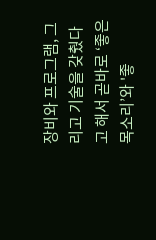장비와 프로그램, 그리고 기술을 갖췄다고 해서 곧바로 ‘좋은 목소리’와 '좋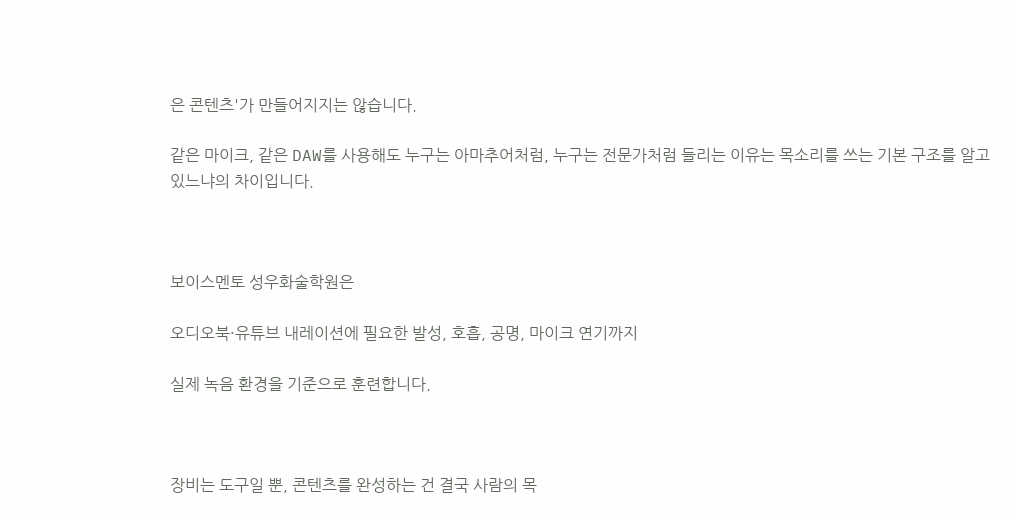은 콘텐츠'가 만들어지지는 않습니다.

같은 마이크, 같은 DAW를 사용해도 누구는 아마추어처럼, 누구는 전문가처럼 들리는 이유는 목소리를 쓰는 기본 구조를 알고 있느냐의 차이입니다.



보이스멘토 성우화술학원은

오디오북·유튜브 내레이션에 필요한 발성, 호흡, 공명, 마이크 연기까지

실제 녹음 환경을 기준으로 훈련합니다.



장비는 도구일 뿐, 콘텐츠를 완성하는 건 결국 사람의 목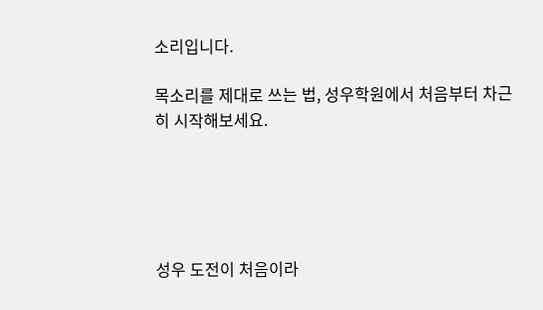소리입니다.

목소리를 제대로 쓰는 법, 성우학원에서 처음부터 차근히 시작해보세요.





성우 도전이 처음이라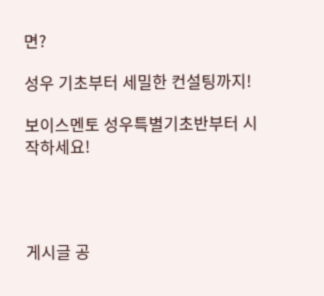면?

성우 기초부터 세밀한 컨설팅까지!

보이스멘토 성우특별기초반부터 시작하세요!




게시글 공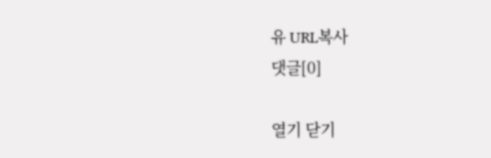유 URL복사
댓글[0]

열기 닫기